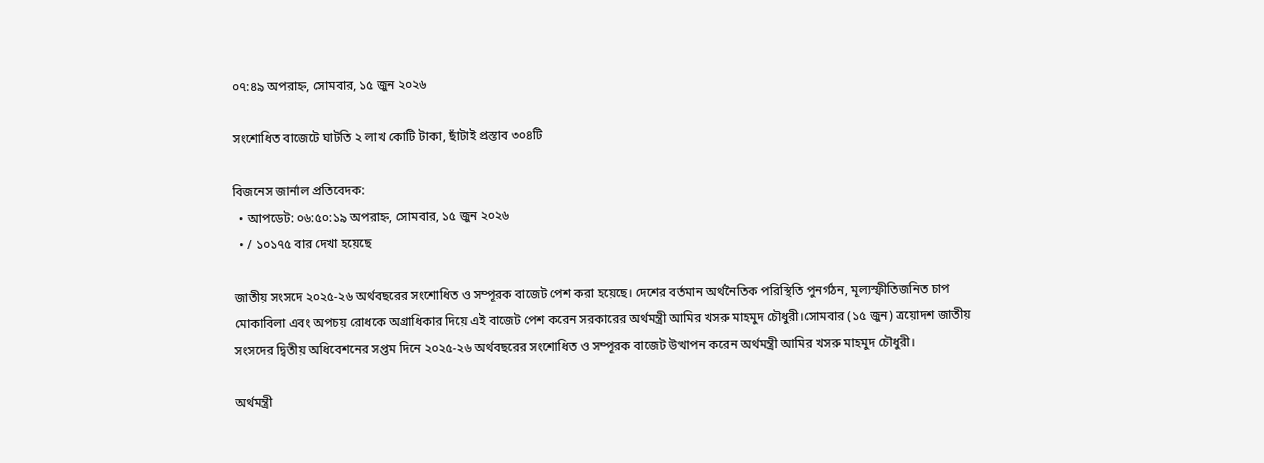০৭:৪৯ অপরাহ্ন, সোমবার, ১৫ জুন ২০২৬

সংশোধিত বাজেটে ঘাটতি ২ লাখ কোটি টাকা, ছাঁটাই প্রস্তাব ৩০৪টি

বিজনেস জার্নাল প্রতিবেদক:
  • আপডেট: ০৬:৫০:১৯ অপরাহ্ন, সোমবার, ১৫ জুন ২০২৬
  • / ১০১৭৫ বার দেখা হয়েছে

জাতীয় সংসদে ২০২৫-২৬ অর্থবছরের সংশোধিত ও সম্পূরক বাজেট পেশ করা হয়েছে। দেশের বর্তমান অর্থনৈতিক পরিস্থিতি পুনর্গঠন, মূল্যস্ফীতিজনিত চাপ মোকাবিলা এবং অপচয় রোধকে অগ্রাধিকার দিয়ে এই বাজেট পেশ করেন সরকারের অর্থমন্ত্রী আমির খসরু মাহমুদ চৌধুরী।সোমবার (১৫ জুন) ত্রয়োদশ জাতীয় সংসদের দ্বিতীয় অধিবেশনের সপ্তম দিনে ২০২৫-২৬ অর্থবছরের সংশোধিত ও সম্পূরক বাজেট উত্থাপন করেন অর্থমন্ত্রী আমির খসরু মাহমুদ চৌধুরী।

অর্থমন্ত্রী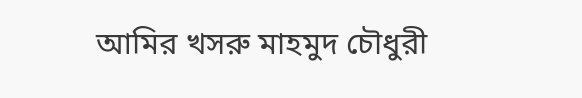আমির খসরু মাহমুদ চৌধুরী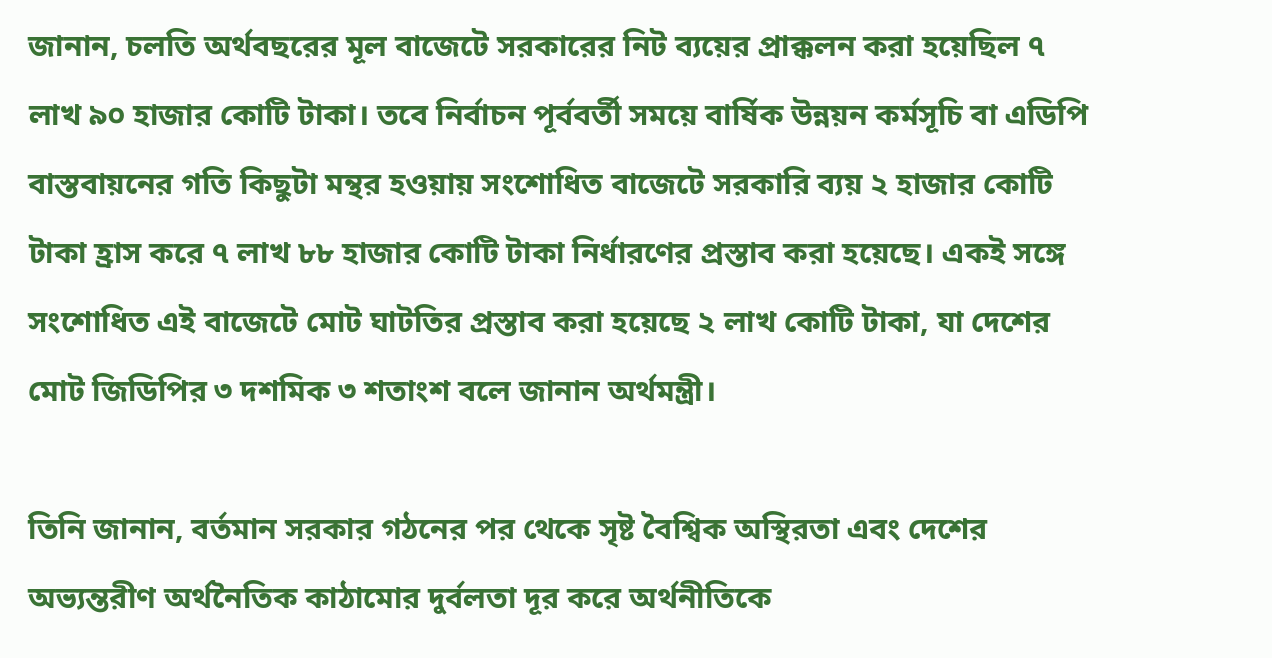জানান, চলতি অর্থবছরের মূল বাজেটে সরকারের নিট ব্যয়ের প্রাক্কলন করা হয়েছিল ৭ লাখ ৯০ হাজার কোটি টাকা। তবে নির্বাচন পূর্ববর্তী সময়ে বার্ষিক উন্নয়ন কর্মসূচি বা এডিপি বাস্তবায়নের গতি কিছুটা মন্থর হওয়ায় সংশোধিত বাজেটে সরকারি ব্যয় ২ হাজার কোটি টাকা হ্রাস করে ৭ লাখ ৮৮ হাজার কোটি টাকা নির্ধারণের প্রস্তাব করা হয়েছে। একই সঙ্গে সংশোধিত এই বাজেটে মোট ঘাটতির প্রস্তাব করা হয়েছে ২ লাখ কোটি টাকা, যা দেশের মোট জিডিপির ৩ দশমিক ৩ শতাংশ বলে জানান অর্থমন্ত্রী।

তিনি জানান, বর্তমান সরকার গঠনের পর থেকে সৃষ্ট বৈশ্বিক অস্থিরতা এবং দেশের অভ্যন্তরীণ অর্থনৈতিক কাঠামোর দুর্বলতা দূর করে অর্থনীতিকে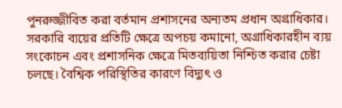পুনরুজ্জীবিত করা বর্তমান প্রশাসনের অন্যতম প্রধান অগ্রাধিকার। সরকারি ব্যয়ের প্রতিটি ক্ষেত্রে অপচয় কমানো, অগ্রাধিকারহীন ব্যয় সংকোচন এবং প্রশাসনিক ক্ষেত্রে মিতব্যয়িতা নিশ্চিত করার চেষ্টা চলছে। বৈশ্বিক পরিস্থিতির কারণে বিদ্যুৎ ও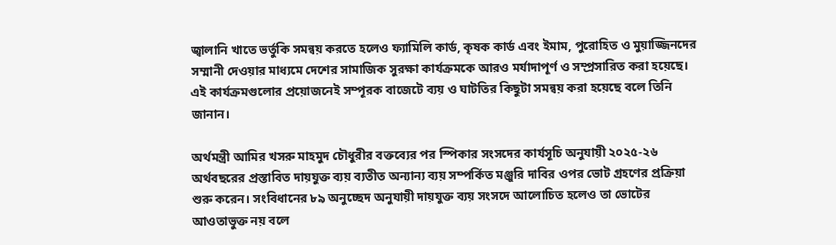জ্বালানি খাতে ভর্তুকি সমন্বয় করতে হলেও ফ্যামিলি কার্ড, কৃষক কার্ড এবং ইমাম, পুরোহিত ও মুয়াজ্জিনদের সম্মানী দেওয়ার মাধ্যমে দেশের সামাজিক সুরক্ষা কার্যক্রমকে আরও মর্যাদাপূর্ণ ও সম্প্রসারিত করা হয়েছে। এই কার্যক্রমগুলোর প্রয়োজনেই সম্পূরক বাজেটে ব্যয় ও ঘাটতির কিছুটা সমন্বয় করা হয়েছে বলে তিনি জানান।

অর্থমন্ত্রী আমির খসরু মাহমুদ চৌধুরীর বক্তব্যের পর স্পিকার সংসদের কার্যসূচি অনুযায়ী ২০২৫-২৬ অর্থবছরের প্রস্তাবিত দায়যুক্ত ব্যয় ব্যতীত অন্যান্য ব্যয় সম্পর্কিত মঞ্জুরি দাবির ওপর ভোট গ্রহণের প্রক্রিয়া শুরু করেন। সংবিধানের ৮৯ অনুচ্ছেদ অনুযায়ী দায়যুক্ত ব্যয় সংসদে আলোচিত হলেও তা ভোটের আওতাভুক্ত নয় বলে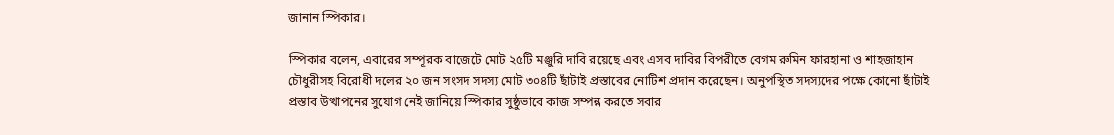জানান স্পিকার।

স্পিকার বলেন, এবারের সম্পূরক বাজেটে মোট ২৫টি মঞ্জুরি দাবি রয়েছে এবং এসব দাবির বিপরীতে বেগম রুমিন ফারহানা ও শাহজাহান চৌধুরীসহ বিরোধী দলের ২০ জন সংসদ সদস্য মোট ৩০৪টি ছাঁটাই প্রস্তাবের নোটিশ প্রদান করেছেন। অনুপস্থিত সদস্যদের পক্ষে কোনো ছাঁটাই প্রস্তাব উত্থাপনের সুযোগ নেই জানিয়ে স্পিকার সুষ্ঠুভাবে কাজ সম্পন্ন করতে সবার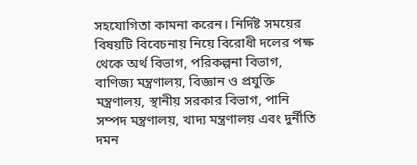সহযোগিতা কামনা করেন। নির্দিষ্ট সময়ের বিষয়টি বিবেচনায় নিয়ে বিরোধী দলের পক্ষ থেকে অর্থ বিভাগ, পরিকল্পনা বিভাগ, বাণিজ্য মন্ত্রণালয়, বিজ্ঞান ও প্রযুক্তি মন্ত্রণালয়, স্থানীয় সরকার বিভাগ, পানি সম্পদ মন্ত্রণালয়, খাদ্য মন্ত্রণালয় এবং দুর্নীতি দমন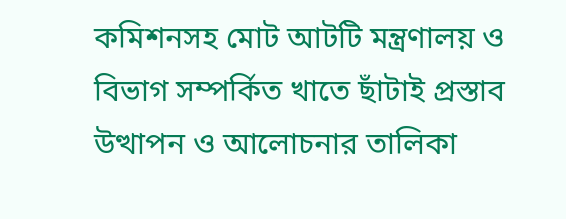কমিশনসহ মোট আটটি মন্ত্রণালয় ও বিভাগ সম্পর্কিত খাতে ছাঁটাই প্রস্তাব উত্থাপন ও আলোচনার তালিকা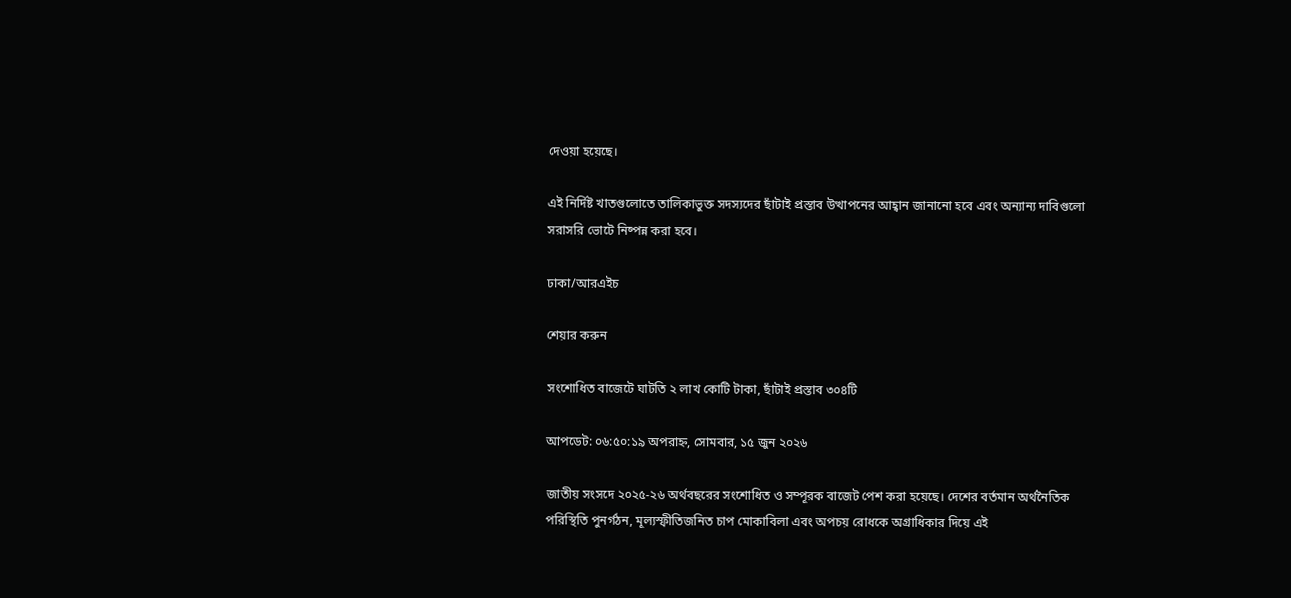দেওয়া হয়েছে।

এই নির্দিষ্ট খাতগুলোতে তালিকাভুক্ত সদস্যদের ছাঁটাই প্রস্তাব উত্থাপনের আহ্বান জানানো হবে এবং অন্যান্য দাবিগুলো সরাসরি ভোটে নিষ্পন্ন করা হবে।

ঢাকা/আরএইচ

শেয়ার করুন

সংশোধিত বাজেটে ঘাটতি ২ লাখ কোটি টাকা, ছাঁটাই প্রস্তাব ৩০৪টি

আপডেট: ০৬:৫০:১৯ অপরাহ্ন, সোমবার, ১৫ জুন ২০২৬

জাতীয় সংসদে ২০২৫-২৬ অর্থবছরের সংশোধিত ও সম্পূরক বাজেট পেশ করা হয়েছে। দেশের বর্তমান অর্থনৈতিক পরিস্থিতি পুনর্গঠন, মূল্যস্ফীতিজনিত চাপ মোকাবিলা এবং অপচয় রোধকে অগ্রাধিকার দিয়ে এই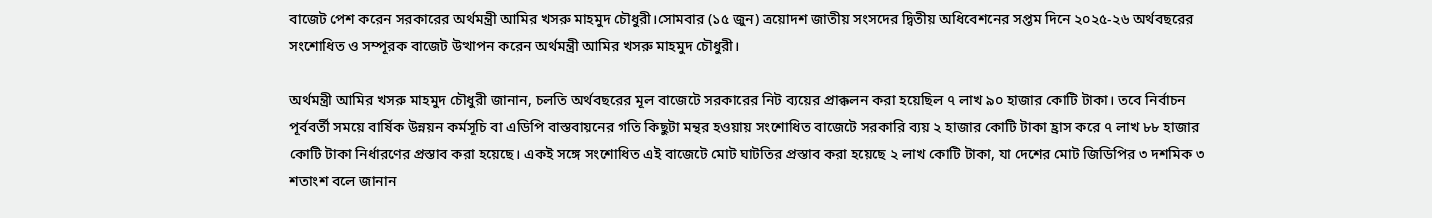বাজেট পেশ করেন সরকারের অর্থমন্ত্রী আমির খসরু মাহমুদ চৌধুরী।সোমবার (১৫ জুন) ত্রয়োদশ জাতীয় সংসদের দ্বিতীয় অধিবেশনের সপ্তম দিনে ২০২৫-২৬ অর্থবছরের সংশোধিত ও সম্পূরক বাজেট উত্থাপন করেন অর্থমন্ত্রী আমির খসরু মাহমুদ চৌধুরী।

অর্থমন্ত্রী আমির খসরু মাহমুদ চৌধুরী জানান, চলতি অর্থবছরের মূল বাজেটে সরকারের নিট ব্যয়ের প্রাক্কলন করা হয়েছিল ৭ লাখ ৯০ হাজার কোটি টাকা। তবে নির্বাচন পূর্ববর্তী সময়ে বার্ষিক উন্নয়ন কর্মসূচি বা এডিপি বাস্তবায়নের গতি কিছুটা মন্থর হওয়ায় সংশোধিত বাজেটে সরকারি ব্যয় ২ হাজার কোটি টাকা হ্রাস করে ৭ লাখ ৮৮ হাজার কোটি টাকা নির্ধারণের প্রস্তাব করা হয়েছে। একই সঙ্গে সংশোধিত এই বাজেটে মোট ঘাটতির প্রস্তাব করা হয়েছে ২ লাখ কোটি টাকা, যা দেশের মোট জিডিপির ৩ দশমিক ৩ শতাংশ বলে জানান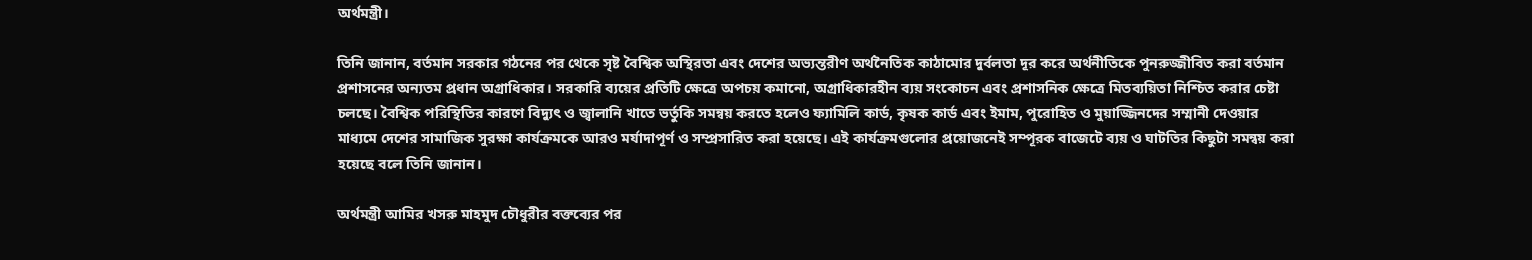অর্থমন্ত্রী।

তিনি জানান, বর্তমান সরকার গঠনের পর থেকে সৃষ্ট বৈশ্বিক অস্থিরতা এবং দেশের অভ্যন্তরীণ অর্থনৈতিক কাঠামোর দুর্বলতা দূর করে অর্থনীতিকে পুনরুজ্জীবিত করা বর্তমান প্রশাসনের অন্যতম প্রধান অগ্রাধিকার। সরকারি ব্যয়ের প্রতিটি ক্ষেত্রে অপচয় কমানো, অগ্রাধিকারহীন ব্যয় সংকোচন এবং প্রশাসনিক ক্ষেত্রে মিতব্যয়িতা নিশ্চিত করার চেষ্টা চলছে। বৈশ্বিক পরিস্থিতির কারণে বিদ্যুৎ ও জ্বালানি খাতে ভর্তুকি সমন্বয় করতে হলেও ফ্যামিলি কার্ড, কৃষক কার্ড এবং ইমাম, পুরোহিত ও মুয়াজ্জিনদের সম্মানী দেওয়ার মাধ্যমে দেশের সামাজিক সুরক্ষা কার্যক্রমকে আরও মর্যাদাপূর্ণ ও সম্প্রসারিত করা হয়েছে। এই কার্যক্রমগুলোর প্রয়োজনেই সম্পূরক বাজেটে ব্যয় ও ঘাটতির কিছুটা সমন্বয় করা হয়েছে বলে তিনি জানান।

অর্থমন্ত্রী আমির খসরু মাহমুদ চৌধুরীর বক্তব্যের পর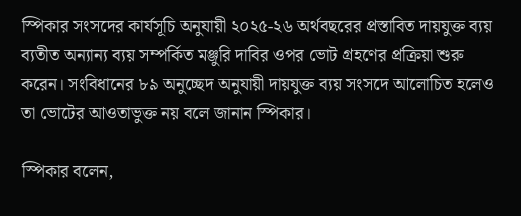স্পিকার সংসদের কার্যসূচি অনুযায়ী ২০২৫-২৬ অর্থবছরের প্রস্তাবিত দায়যুক্ত ব্যয় ব্যতীত অন্যান্য ব্যয় সম্পর্কিত মঞ্জুরি দাবির ওপর ভোট গ্রহণের প্রক্রিয়া শুরু করেন। সংবিধানের ৮৯ অনুচ্ছেদ অনুযায়ী দায়যুক্ত ব্যয় সংসদে আলোচিত হলেও তা ভোটের আওতাভুক্ত নয় বলে জানান স্পিকার।

স্পিকার বলেন,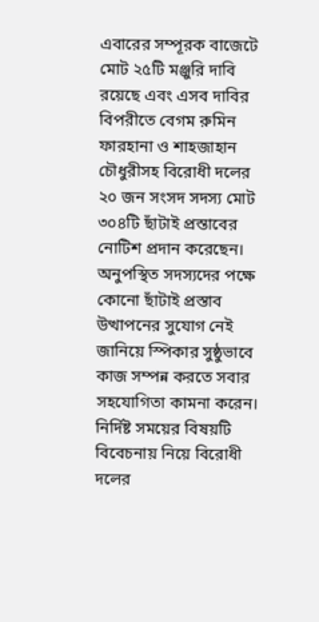এবারের সম্পূরক বাজেটে মোট ২৫টি মঞ্জুরি দাবি রয়েছে এবং এসব দাবির বিপরীতে বেগম রুমিন ফারহানা ও শাহজাহান চৌধুরীসহ বিরোধী দলের ২০ জন সংসদ সদস্য মোট ৩০৪টি ছাঁটাই প্রস্তাবের নোটিশ প্রদান করেছেন। অনুপস্থিত সদস্যদের পক্ষে কোনো ছাঁটাই প্রস্তাব উত্থাপনের সুযোগ নেই জানিয়ে স্পিকার সুষ্ঠুভাবে কাজ সম্পন্ন করতে সবার সহযোগিতা কামনা করেন। নির্দিষ্ট সময়ের বিষয়টি বিবেচনায় নিয়ে বিরোধী দলের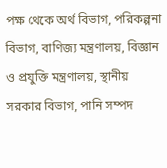পক্ষ থেকে অর্থ বিভাগ, পরিকল্পনা বিভাগ, বাণিজ্য মন্ত্রণালয়, বিজ্ঞান ও প্রযুক্তি মন্ত্রণালয়, স্থানীয় সরকার বিভাগ, পানি সম্পদ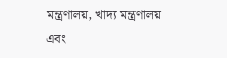মন্ত্রণালয়, খাদ্য মন্ত্রণালয় এবং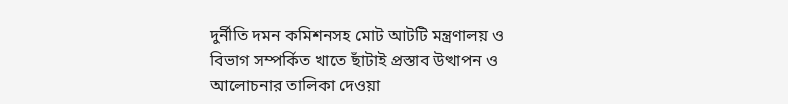দুর্নীতি দমন কমিশনসহ মোট আটটি মন্ত্রণালয় ও বিভাগ সম্পর্কিত খাতে ছাঁটাই প্রস্তাব উত্থাপন ও আলোচনার তালিকা দেওয়া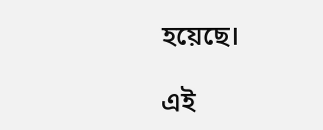হয়েছে।

এই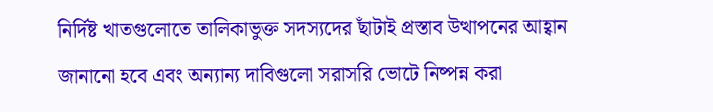নির্দিষ্ট খাতগুলোতে তালিকাভুক্ত সদস্যদের ছাঁটাই প্রস্তাব উত্থাপনের আহ্বান জানানো হবে এবং অন্যান্য দাবিগুলো সরাসরি ভোটে নিষ্পন্ন করা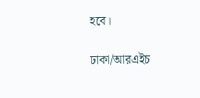হবে।

ঢাকা/আরএইচ